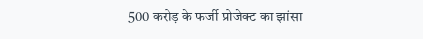500 करोड़ के फर्जी प्रोजेक्ट का झांसा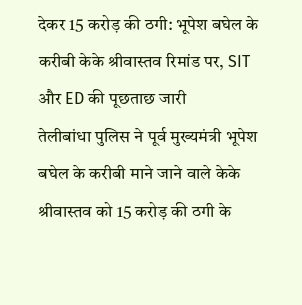देकर 15 करोड़ की ठगी: भूपेश बघेल के करीबी केके श्रीवास्तव रिमांड पर, SIT और ED की पूछताछ जारी
तेलीबांधा पुलिस ने पूर्व मुख्यमंत्री भूपेश बघेल के करीबी माने जाने वाले केके श्रीवास्तव को 15 करोड़ की ठगी के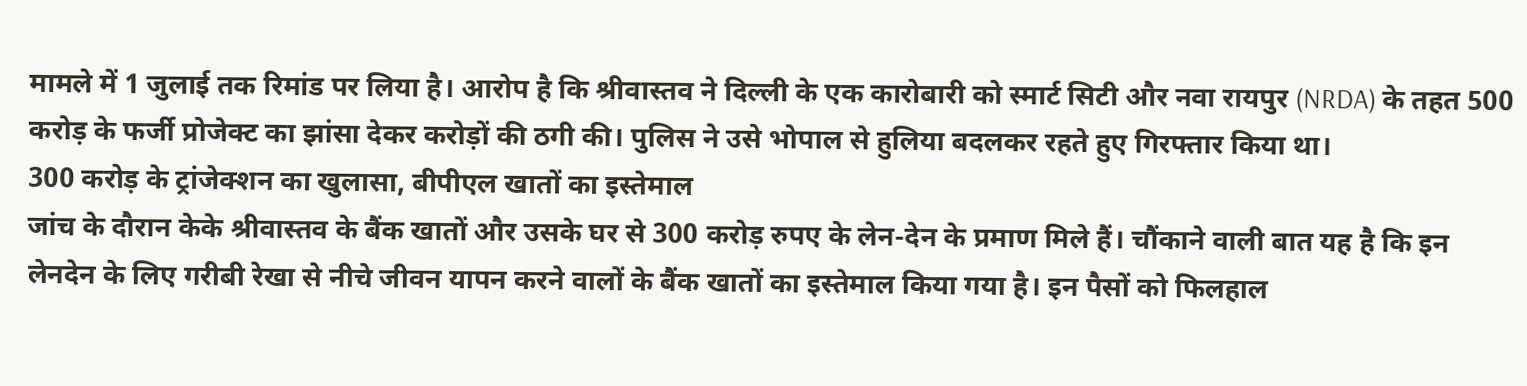मामले में 1 जुलाई तक रिमांड पर लिया है। आरोप है कि श्रीवास्तव ने दिल्ली के एक कारोबारी को स्मार्ट सिटी और नवा रायपुर (NRDA) के तहत 500 करोड़ के फर्जी प्रोजेक्ट का झांसा देकर करोड़ों की ठगी की। पुलिस ने उसे भोपाल से हुलिया बदलकर रहते हुए गिरफ्तार किया था।
300 करोड़ के ट्रांजेक्शन का खुलासा, बीपीएल खातों का इस्तेमाल
जांच के दौरान केके श्रीवास्तव के बैंक खातों और उसके घर से 300 करोड़ रुपए के लेन-देन के प्रमाण मिले हैं। चौंकाने वाली बात यह है कि इन लेनदेन के लिए गरीबी रेखा से नीचे जीवन यापन करने वालों के बैंक खातों का इस्तेमाल किया गया है। इन पैसों को फिलहाल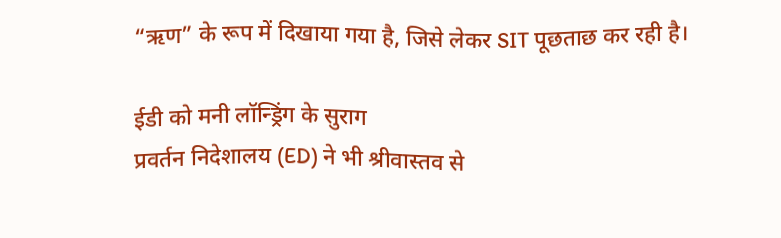“ऋण” के रूप में दिखाया गया है, जिसे लेकर SIT पूछताछ कर रही है।

ईडी को मनी लॉन्ड्रिंग के सुराग
प्रवर्तन निदेशालय (ED) ने भी श्रीवास्तव से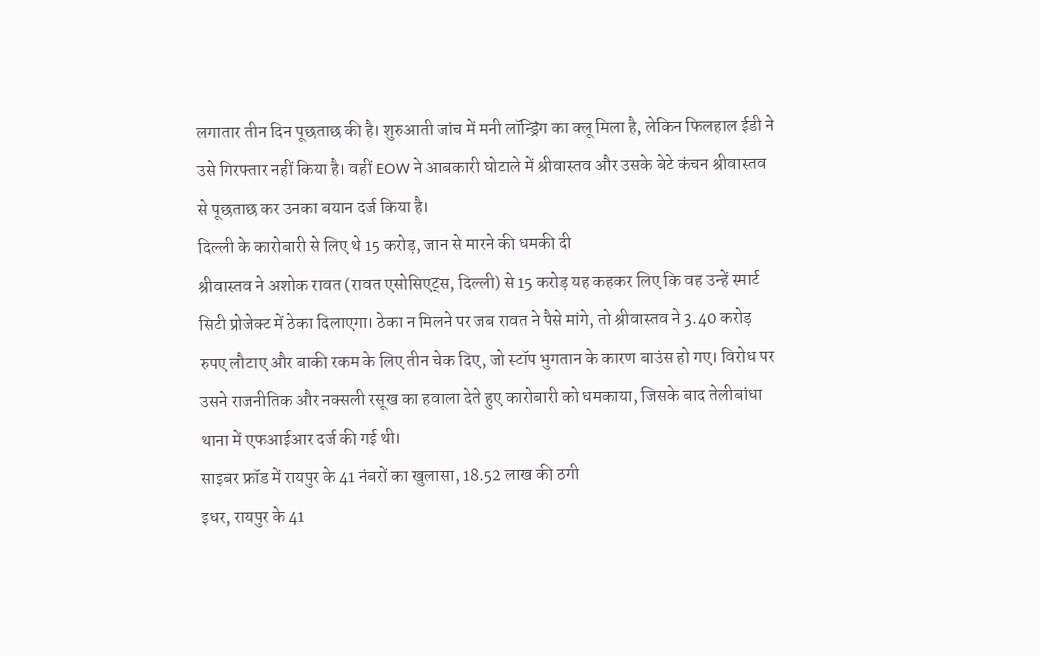लगातार तीन दिन पूछताछ की है। शुरुआती जांच में मनी लॉन्ड्रिंग का क्लू मिला है, लेकिन फिलहाल ईडी ने उसे गिरफ्तार नहीं किया है। वहीं EOW ने आबकारी घोटाले में श्रीवास्तव और उसके बेटे कंचन श्रीवास्तव से पूछताछ कर उनका बयान दर्ज किया है।
दिल्ली के कारोबारी से लिए थे 15 करोड़, जान से मारने की धमकी दी
श्रीवास्तव ने अशोक रावत (रावत एसोसिएट्स, दिल्ली) से 15 करोड़ यह कहकर लिए कि वह उन्हें स्मार्ट सिटी प्रोजेक्ट में ठेका दिलाएगा। ठेका न मिलने पर जब रावत ने पैसे मांगे, तो श्रीवास्तव ने 3.40 करोड़ रुपए लौटाए और बाकी रकम के लिए तीन चेक दिए, जो स्टॉप भुगतान के कारण बाउंस हो गए। विरोध पर उसने राजनीतिक और नक्सली रसूख का हवाला देते हुए कारोबारी को धमकाया, जिसके बाद तेलीबांधा थाना में एफआईआर दर्ज की गई थी।
साइबर फ्रॉड में रायपुर के 41 नंबरों का खुलासा, 18.52 लाख की ठगी
इधर, रायपुर के 41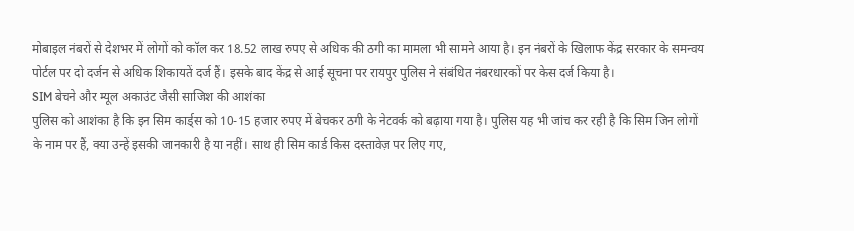मोबाइल नंबरों से देशभर में लोगों को कॉल कर 18.52 लाख रुपए से अधिक की ठगी का मामला भी सामने आया है। इन नंबरों के खिलाफ केंद्र सरकार के समन्वय पोर्टल पर दो दर्जन से अधिक शिकायतें दर्ज हैं। इसके बाद केंद्र से आई सूचना पर रायपुर पुलिस ने संबंधित नंबरधारकों पर केस दर्ज किया है।
SIM बेचने और म्यूल अकाउंट जैसी साजिश की आशंका
पुलिस को आशंका है कि इन सिम कार्ड्स को 10-15 हजार रुपए में बेचकर ठगी के नेटवर्क को बढ़ाया गया है। पुलिस यह भी जांच कर रही है कि सिम जिन लोगों के नाम पर हैं, क्या उन्हें इसकी जानकारी है या नहीं। साथ ही सिम कार्ड किस दस्तावेज़ पर लिए गए,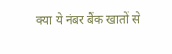क्या ये नंबर बैंक खातों से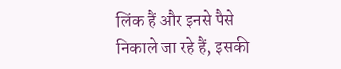लिंक हैं और इनसे पैसे निकाले जा रहे हैं, इसकी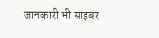जानकारी भी साइबर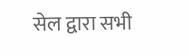सेल द्वारा सभी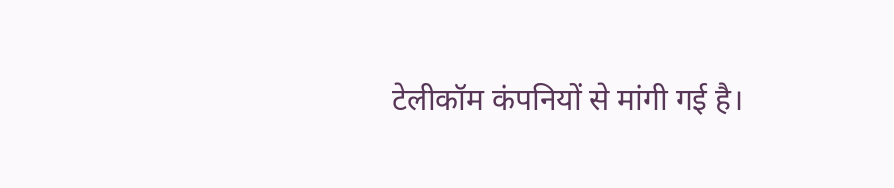टेलीकॉम कंपनियों से मांगी गई है।